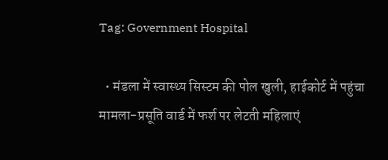Tag: Government Hospital

  • मंडला में स्वास्थ्य सिस्टम की पोल खुली, हाईकोर्ट में पहुंचा मामला-प्रसूति वार्ड में फर्श पर लेटती महिलाएं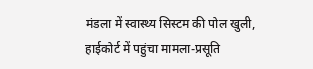मंडला में स्वास्थ्य सिस्टम की पोल खुली, हाईकोर्ट में पहुंचा मामला-प्रसूति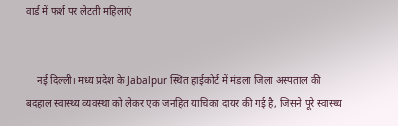वार्ड में फर्श पर लेटती महिलाएं


    नई दिल्ली। मध्य प्रदेश के Jabalpur स्थित हाईकोर्ट में मंडला जिला अस्पताल की बदहाल स्वास्थ्य व्यवस्था को लेकर एक जनहित याचिका दायर की गई है, जिसने पूरे स्वास्थ्य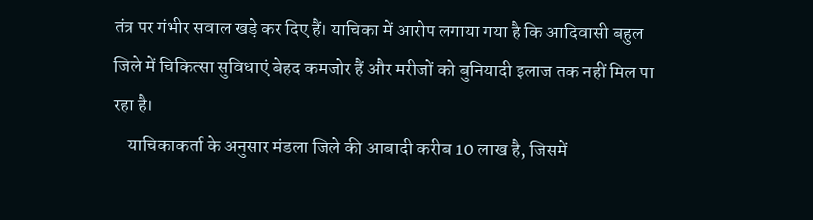तंत्र पर गंभीर सवाल खड़े कर दिए हैं। याचिका में आरोप लगाया गया है कि आदिवासी बहुल जिले में चिकित्सा सुविधाएं बेहद कमजोर हैं और मरीजों को बुनियादी इलाज तक नहीं मिल पा रहा है।
    याचिकाकर्ता के अनुसार मंडला जिले की आबादी करीब 10 लाख है, जिसमें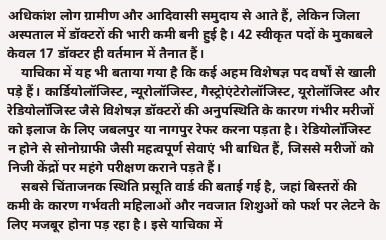अधिकांश लोग ग्रामीण और आदिवासी समुदाय से आते हैं, लेकिन जिला अस्पताल में डॉक्टरों की भारी कमी बनी हुई है। 42 स्वीकृत पदों के मुकाबले केवल 17 डॉक्टर ही वर्तमान में तैनात हैं।
    याचिका में यह भी बताया गया है कि कई अहम विशेषज्ञ पद वर्षों से खाली पड़े हैं। कार्डियोलॉजिस्ट, न्यूरोलॉजिस्ट, गैस्ट्रोएंटेरोलॉजिस्ट, यूरोलॉजिस्ट और रेडियोलॉजिस्ट जैसे विशेषज्ञ डॉक्टरों की अनुपस्थिति के कारण गंभीर मरीजों को इलाज के लिए जबलपुर या नागपुर रेफर करना पड़ता है। रेडियोलॉजिस्ट न होने से सोनोग्राफी जैसी महत्वपूर्ण सेवाएं भी बाधित हैं, जिससे मरीजों को निजी केंद्रों पर महंगे परीक्षण कराने पड़ते हैं।
    सबसे चिंताजनक स्थिति प्रसूति वार्ड की बताई गई है, जहां बिस्तरों की कमी के कारण गर्भवती महिलाओं और नवजात शिशुओं को फर्श पर लेटने के लिए मजबूर होना पड़ रहा है। इसे याचिका में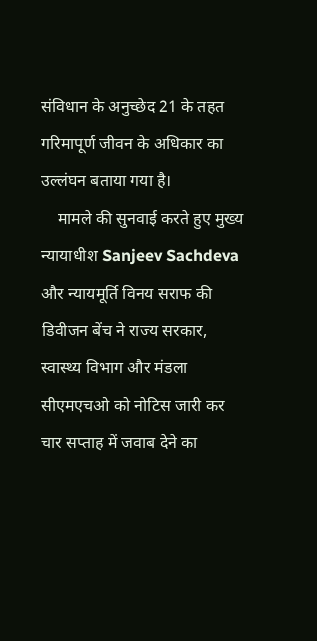संविधान के अनुच्छेद 21 के तहत गरिमापूर्ण जीवन के अधिकार का उल्लंघन बताया गया है।
    मामले की सुनवाई करते हुए मुख्य न्यायाधीश Sanjeev Sachdeva और न्यायमूर्ति विनय सराफ की डिवीजन बेंच ने राज्य सरकार, स्वास्थ्य विभाग और मंडला सीएमएचओ को नोटिस जारी कर चार सप्ताह में जवाब देने का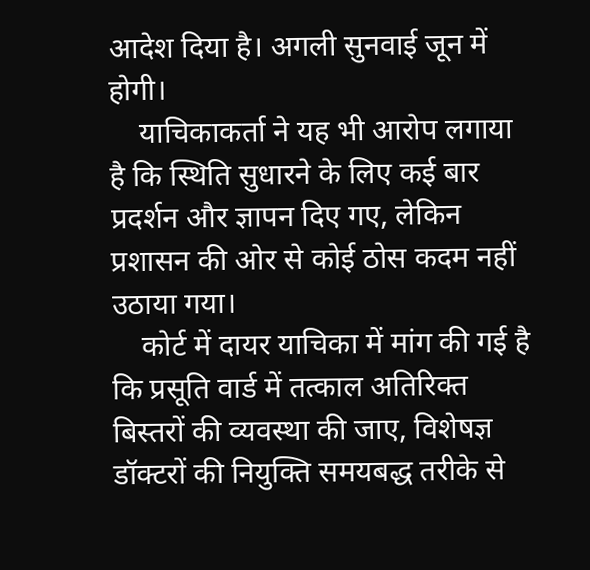आदेश दिया है। अगली सुनवाई जून में होगी।
    याचिकाकर्ता ने यह भी आरोप लगाया है कि स्थिति सुधारने के लिए कई बार प्रदर्शन और ज्ञापन दिए गए, लेकिन प्रशासन की ओर से कोई ठोस कदम नहीं उठाया गया।
    कोर्ट में दायर याचिका में मांग की गई है कि प्रसूति वार्ड में तत्काल अतिरिक्त बिस्तरों की व्यवस्था की जाए, विशेषज्ञ डॉक्टरों की नियुक्ति समयबद्ध तरीके से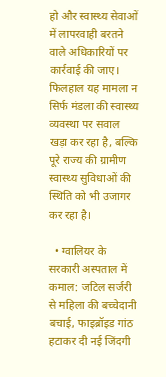हो और स्वास्थ्य सेवाओं में लापरवाही बरतने वाले अधिकारियों पर कार्रवाई की जाए। फिलहाल यह मामला न सिर्फ मंडला की स्वास्थ्य व्यवस्था पर सवाल खड़ा कर रहा है, बल्कि पूरे राज्य की ग्रामीण स्वास्थ्य सुविधाओं की स्थिति को भी उजागर कर रहा है।

  • ग्वालियर के सरकारी अस्पताल में कमाल: जटिल सर्जरी से महिला की बच्चेदानी बचाई, फाइब्रॉइड गांठ हटाकर दी नई जिंदगी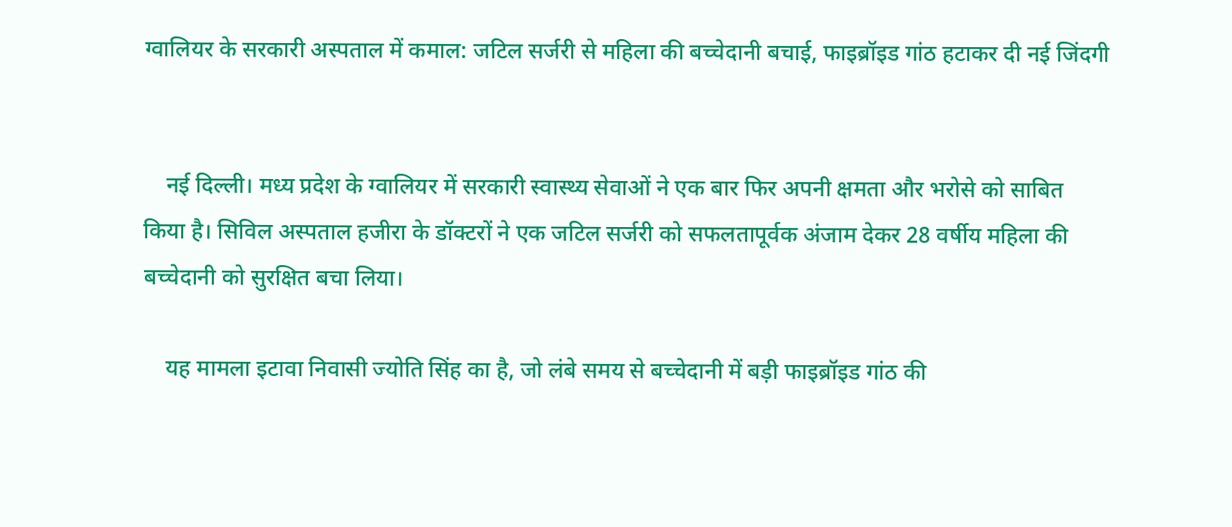ग्वालियर के सरकारी अस्पताल में कमाल: जटिल सर्जरी से महिला की बच्चेदानी बचाई, फाइब्रॉइड गांठ हटाकर दी नई जिंदगी


    नई दिल्ली। मध्य प्रदेश के ग्वालियर में सरकारी स्वास्थ्य सेवाओं ने एक बार फिर अपनी क्षमता और भरोसे को साबित किया है। सिविल अस्पताल हजीरा के डॉक्टरों ने एक जटिल सर्जरी को सफलतापूर्वक अंजाम देकर 28 वर्षीय महिला की बच्चेदानी को सुरक्षित बचा लिया।

    यह मामला इटावा निवासी ज्योति सिंह का है, जो लंबे समय से बच्चेदानी में बड़ी फाइब्रॉइड गांठ की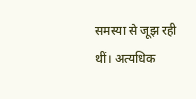समस्या से जूझ रही थीं। अत्यधिक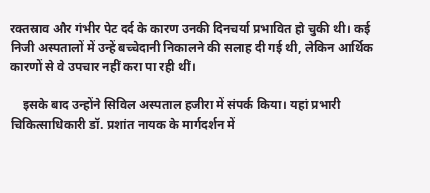रक्तस्राव और गंभीर पेट दर्द के कारण उनकी दिनचर्या प्रभावित हो चुकी थी। कई निजी अस्पतालों में उन्हें बच्चेदानी निकालने की सलाह दी गई थी, लेकिन आर्थिक कारणों से वे उपचार नहीं करा पा रही थीं।

    इसके बाद उन्होंने सिविल अस्पताल हजीरा में संपर्क किया। यहां प्रभारी चिकित्साधिकारी डॉ. प्रशांत नायक के मार्गदर्शन में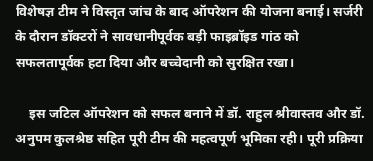विशेषज्ञ टीम ने विस्तृत जांच के बाद ऑपरेशन की योजना बनाई। सर्जरी के दौरान डॉक्टरों ने सावधानीपूर्वक बड़ी फाइब्रॉइड गांठ को सफलतापूर्वक हटा दिया और बच्चेदानी को सुरक्षित रखा।

    इस जटिल ऑपरेशन को सफल बनाने में डॉ. राहुल श्रीवास्तव और डॉ. अनुपम कुलश्रेष्ठ सहित पूरी टीम की महत्वपूर्ण भूमिका रही। पूरी प्रक्रिया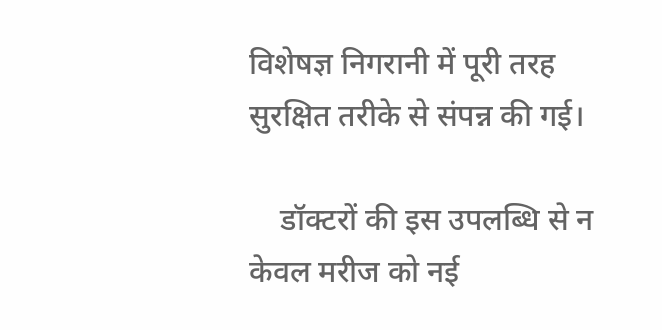विशेषज्ञ निगरानी में पूरी तरह सुरक्षित तरीके से संपन्न की गई।

    डॉक्टरों की इस उपलब्धि से न केवल मरीज को नई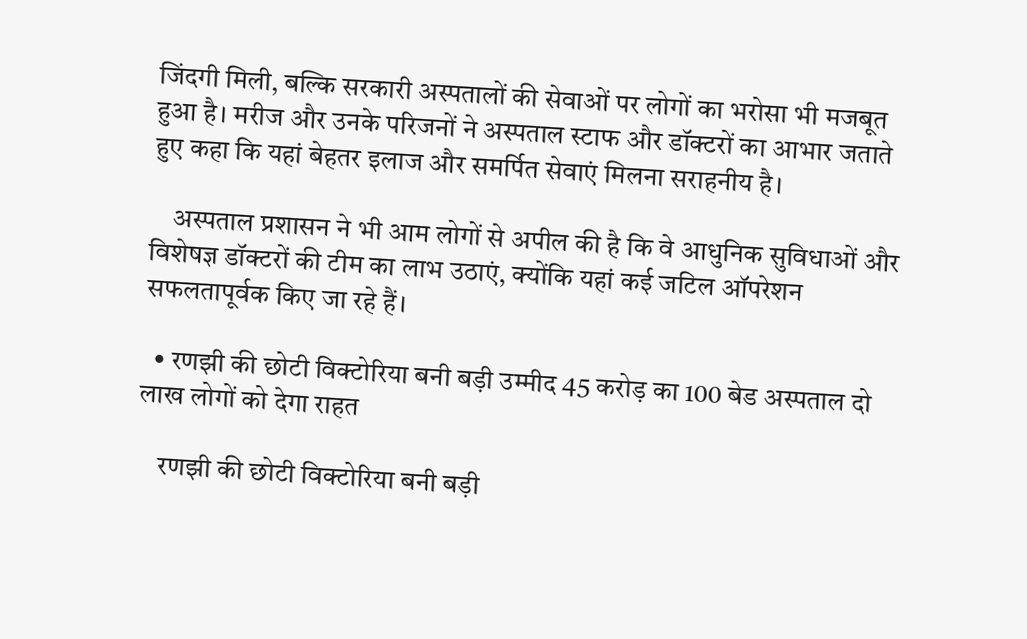जिंदगी मिली, बल्कि सरकारी अस्पतालों की सेवाओं पर लोगों का भरोसा भी मजबूत हुआ है। मरीज और उनके परिजनों ने अस्पताल स्टाफ और डॉक्टरों का आभार जताते हुए कहा कि यहां बेहतर इलाज और समर्पित सेवाएं मिलना सराहनीय है।

    अस्पताल प्रशासन ने भी आम लोगों से अपील की है कि वे आधुनिक सुविधाओं और विशेषज्ञ डॉक्टरों की टीम का लाभ उठाएं, क्योंकि यहां कई जटिल ऑपरेशन सफलतापूर्वक किए जा रहे हैं।

  • रणझी की छोटी विक्टोरिया बनी बड़ी उम्मीद 45 करोड़ का 100 बेड अस्पताल दो लाख लोगों को देगा राहत

    रणझी की छोटी विक्टोरिया बनी बड़ी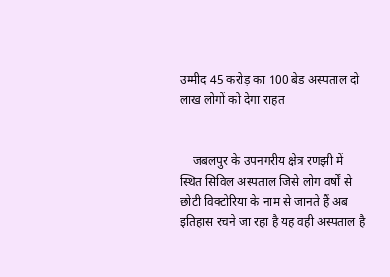उम्मीद 45 करोड़ का 100 बेड अस्पताल दो लाख लोगों को देगा राहत


    जबलपुर के उपनगरीय क्षेत्र रणझी में स्थित सिविल अस्पताल जिसे लोग वर्षों से छोटी विक्टोरिया के नाम से जानते हैं अब इतिहास रचने जा रहा है यह वही अस्पताल है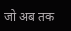जो अब तक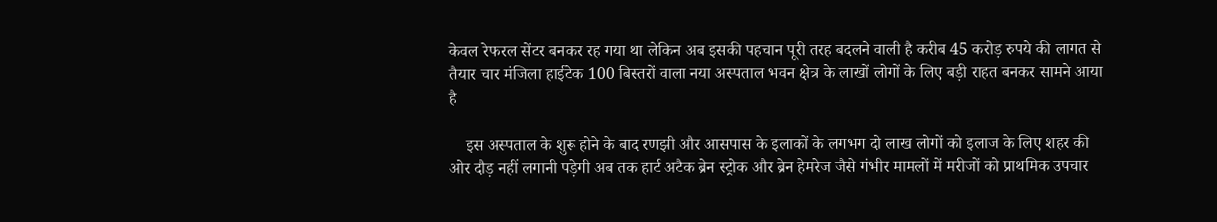केवल रेफरल सेंटर बनकर रह गया था लेकिन अब इसकी पहचान पूरी तरह बदलने वाली है करीब 45 करोड़ रुपये की लागत से तैयार चार मंजिला हाईटेक 100 बिस्तरों वाला नया अस्पताल भवन क्षेत्र के लाखों लोगों के लिए बड़ी राहत बनकर सामने आया है

    इस अस्पताल के शुरू होने के बाद रणझी और आसपास के इलाकों के लगभग दो लाख लोगों को इलाज के लिए शहर की ओर दौड़ नहीं लगानी पड़ेगी अब तक हार्ट अटैक ब्रेन स्ट्रोक और ब्रेन हेमरेज जैसे गंभीर मामलों में मरीजों को प्राथमिक उपचार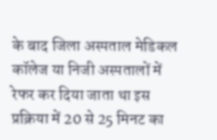के बाद जिला अस्पताल मेडिकल कॉलेज या निजी अस्पतालों में रेफर कर दिया जाता था इस प्रक्रिया में 20 से 25 मिनट का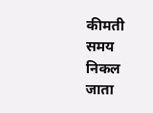कीमती समय निकल जाता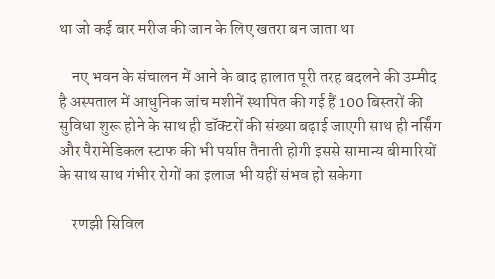था जो कई बार मरीज की जान के लिए खतरा बन जाता था

    नए भवन के संचालन में आने के बाद हालात पूरी तरह बदलने की उम्मीद है अस्पताल में आधुनिक जांच मशीनें स्थापित की गई हैं 100 बिस्तरों की सुविधा शुरू होने के साथ ही डॉक्टरों की संख्या बढ़ाई जाएगी साथ ही नर्सिंग और पैरामेडिकल स्टाफ की भी पर्याप्त तैनाती होगी इससे सामान्य बीमारियों के साथ साथ गंभीर रोगों का इलाज भी यहीं संभव हो सकेगा

    रणझी सिविल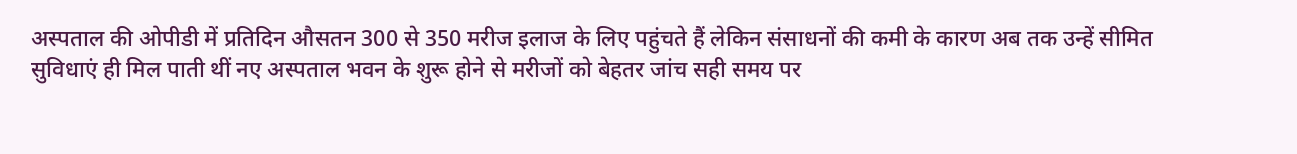अस्पताल की ओपीडी में प्रतिदिन औसतन 300 से 350 मरीज इलाज के लिए पहुंचते हैं लेकिन संसाधनों की कमी के कारण अब तक उन्हें सीमित सुविधाएं ही मिल पाती थीं नए अस्पताल भवन के शुरू होने से मरीजों को बेहतर जांच सही समय पर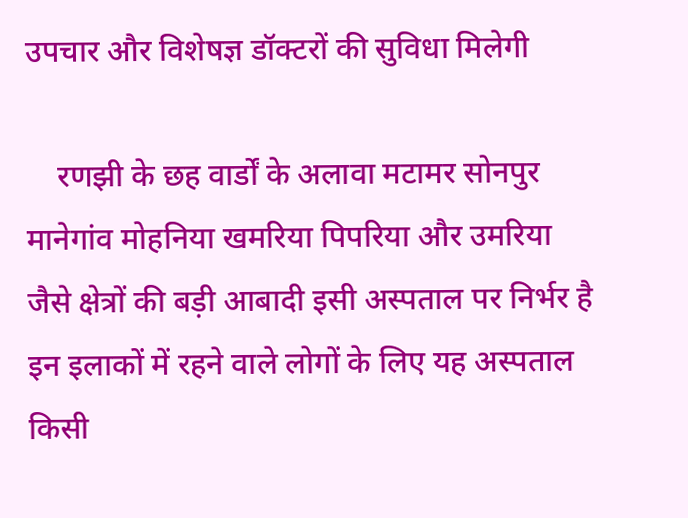उपचार और विशेषज्ञ डॉक्टरों की सुविधा मिलेगी

    रणझी के छह वार्डों के अलावा मटामर सोनपुर मानेगांव मोहनिया खमरिया पिपरिया और उमरिया जैसे क्षेत्रों की बड़ी आबादी इसी अस्पताल पर निर्भर है इन इलाकों में रहने वाले लोगों के लिए यह अस्पताल किसी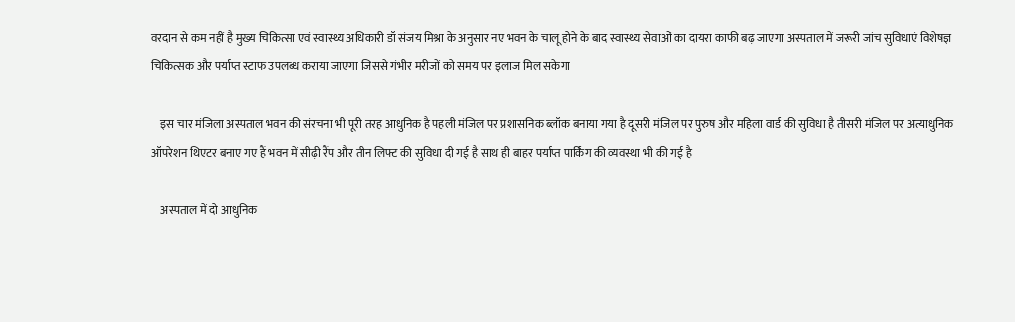वरदान से कम नहीं है मुख्य चिकित्सा एवं स्वास्थ्य अधिकारी डॉ संजय मिश्रा के अनुसार नए भवन के चालू होने के बाद स्वास्थ्य सेवाओं का दायरा काफी बढ़ जाएगा अस्पताल में जरूरी जांच सुविधाएं विशेषज्ञ चिकित्सक और पर्याप्त स्टाफ उपलब्ध कराया जाएगा जिससे गंभीर मरीजों को समय पर इलाज मिल सकेगा

    इस चार मंजिला अस्पताल भवन की संरचना भी पूरी तरह आधुनिक है पहली मंजिल पर प्रशासनिक ब्लॉक बनाया गया है दूसरी मंजिल पर पुरुष और महिला वार्ड की सुविधा है तीसरी मंजिल पर अत्याधुनिक ऑपरेशन थिएटर बनाए गए हैं भवन में सीढ़ी रैंप और तीन लिफ्ट की सुविधा दी गई है साथ ही बाहर पर्याप्त पार्किंग की व्यवस्था भी की गई है

    अस्पताल में दो आधुनिक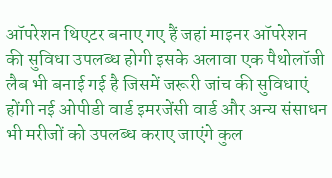ऑपरेशन थिएटर बनाए गए हैं जहां माइनर ऑपरेशन की सुविधा उपलब्ध होगी इसके अलावा एक पैथोलॉजी लैब भी बनाई गई है जिसमें जरूरी जांच की सुविधाएं होंगी नई ओपीडी वार्ड इमरजेंसी वार्ड और अन्य संसाधन भी मरीजों को उपलब्ध कराए जाएंगे कुल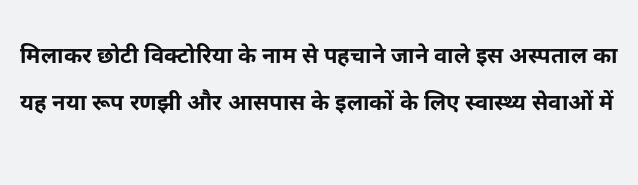मिलाकर छोटी विक्टोरिया के नाम से पहचाने जाने वाले इस अस्पताल का यह नया रूप रणझी और आसपास के इलाकों के लिए स्वास्थ्य सेवाओं में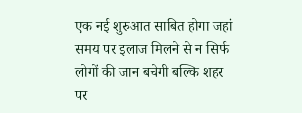एक नई शुरुआत साबित होगा जहां समय पर इलाज मिलने से न सिर्फ लोगों की जान बचेगी बल्कि शहर पर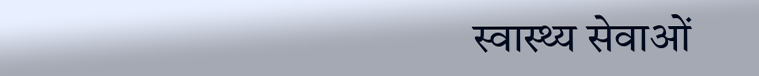स्वास्थ्य सेवाओं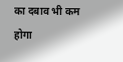का दबाव भी कम होगा